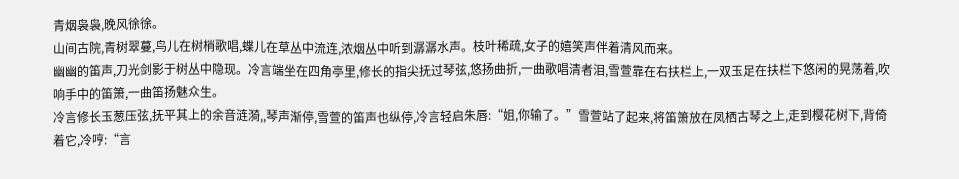青烟袅袅,晚风徐徐。
山间古院,青树翠蔓,鸟儿在树梢歌唱,蝶儿在草丛中流连,浓烟丛中听到潺潺水声。枝叶稀疏,女子的嬉笑声伴着清风而来。
幽幽的笛声,刀光剑影于树丛中隐现。冷言端坐在四角亭里,修长的指尖抚过琴弦,悠扬曲折,一曲歌唱清者泪,雪萱靠在右扶栏上,一双玉足在扶栏下悠闲的晃荡着,吹响手中的笛箫,一曲笛扬魅众生。
冷言修长玉葱压弦,抚平其上的余音涟漪,,琴声渐停,雪萱的笛声也纵停,冷言轻启朱唇:“姐,你输了。”雪萱站了起来,将笛箫放在凤栖古琴之上,走到樱花树下,背倚着它,冷哼:“言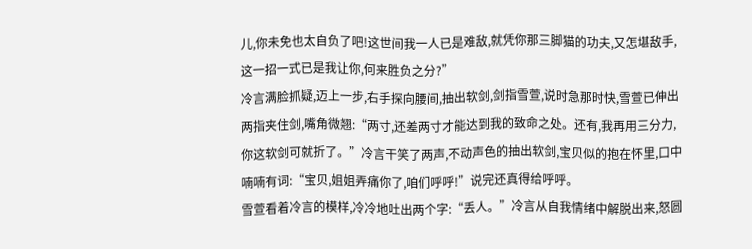儿,你未免也太自负了吧!这世间我一人已是难敌,就凭你那三脚猫的功夫,又怎堪敌手,这一招一式已是我让你,何来胜负之分?”
冷言满脸抓疑,迈上一步,右手探向腰间,抽出软剑,剑指雪萱,说时急那时快,雪萱已伸出两指夹住剑,嘴角微翘:“两寸,还差两寸才能达到我的致命之处。还有,我再用三分力,你这软剑可就折了。”冷言干笑了两声,不动声色的抽出软剑,宝贝似的抱在怀里,口中喃喃有词:“宝贝,姐姐弄痛你了,咱们呼呼!”说完还真得给呼呼。
雪萱看着冷言的模样,冷冷地吐出两个字:“丢人。”冷言从自我情绪中解脱出来,怒圆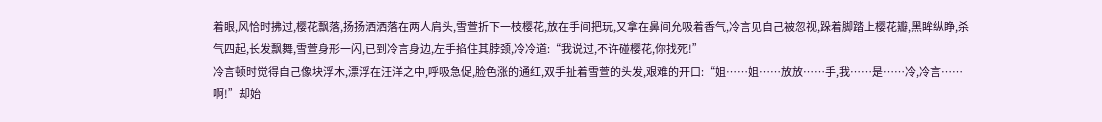着眼,风恰时拂过,樱花飘落,扬扬洒洒落在两人肩头,雪萱折下一枝樱花,放在手间把玩,又拿在鼻间允吸着香气,冷言见自己被忽视,跺着脚踏上樱花瓣,黑眸纵睁,杀气四起,长发飘舞,雪萱身形一闪,已到冷言身边,左手掐住其脖颈,冷冷道:“我说过,不许碰樱花,你找死!”
冷言顿时觉得自己像块浮木,漂浮在汪洋之中,呼吸急促,脸色涨的通红,双手扯着雪萱的头发,艰难的开口:“姐……姐……放放……手,我……是……冷,冷言……啊!”却始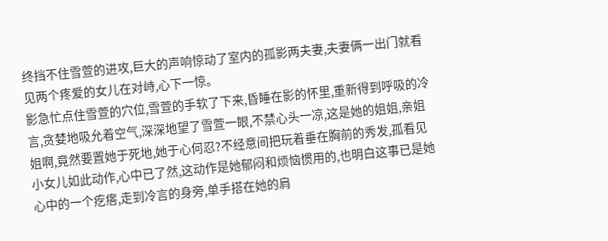终挡不住雪萱的进攻,巨大的声响惊动了室内的孤影两夫妻,夫妻俩一出门就看见两个疼爱的女儿在对峙,心下一惊。
影急忙点住雪萱的穴位,雪萱的手软了下来,昏睡在影的怀里,重新得到呼吸的冷言,贪婪地吸允着空气,深深地望了雪萱一眼,不禁心头一凉,这是她的姐姐,亲姐姐啊,竟然要置她于死地,她于心何忍?不经意间把玩着垂在胸前的秀发,孤看见小女儿如此动作,心中已了然,这动作是她郁闷和烦恼惯用的,也明白这事已是她心中的一个疙瘩,走到冷言的身旁,单手搭在她的肩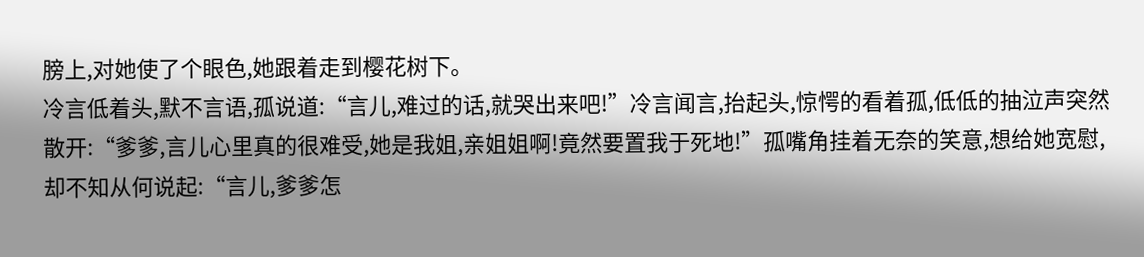膀上,对她使了个眼色,她跟着走到樱花树下。
冷言低着头,默不言语,孤说道:“言儿,难过的话,就哭出来吧!”冷言闻言,抬起头,惊愕的看着孤,低低的抽泣声突然散开:“爹爹,言儿心里真的很难受,她是我姐,亲姐姐啊!竟然要置我于死地!”孤嘴角挂着无奈的笑意,想给她宽慰,却不知从何说起:“言儿,爹爹怎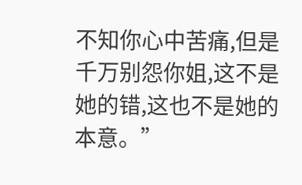不知你心中苦痛,但是千万别怨你姐,这不是她的错,这也不是她的本意。”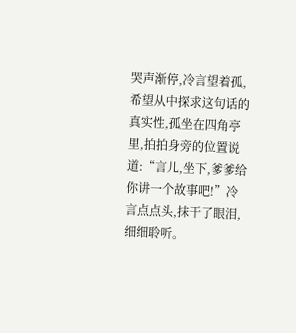哭声渐停,冷言望着孤,希望从中探求这句话的真实性,孤坐在四角亭里,拍拍身旁的位置说道:“言儿,坐下,爹爹给你讲一个故事吧!”冷言点点头,抹干了眼泪,细细聆听。